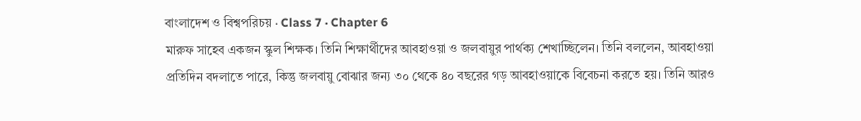বাংলাদেশ ও বিশ্বপরিচয় · Class 7 · Chapter 6
মারুফ সাহেব একজন স্কুল শিক্ষক। তিনি শিক্ষার্থীদের আবহাওয়া ও জলবায়ুর পার্থক্য শেখাচ্ছিলেন। তিনি বললেন, আবহাওয়া প্রতিদিন বদলাতে পারে, কিন্তু জলবায়ু বোঝার জন্য ৩০ থেকে ৪০ বছরের গড় আবহাওয়াকে বিবেচনা করতে হয়। তিনি আরও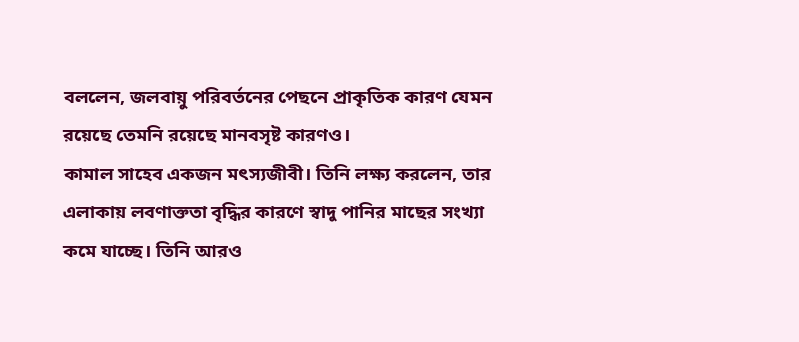বললেন, জলবায়ু পরিবর্তনের পেছনে প্রাকৃতিক কারণ যেমন রয়েছে তেমনি রয়েছে মানবসৃষ্ট কারণও।
কামাল সাহেব একজন মৎস্যজীবী। তিনি লক্ষ্য করলেন, তার এলাকায় লবণাক্ততা বৃদ্ধির কারণে স্বাদু পানির মাছের সংখ্যা কমে যাচ্ছে। তিনি আরও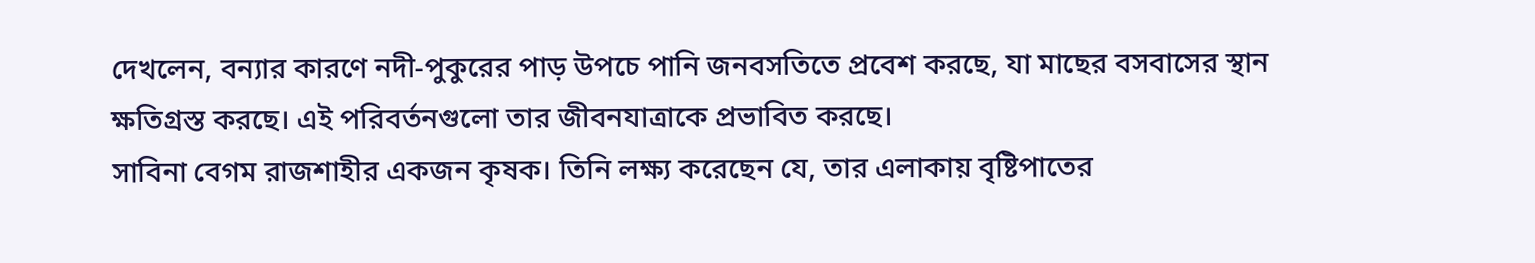দেখলেন, বন্যার কারণে নদী-পুকুরের পাড় উপচে পানি জনবসতিতে প্রবেশ করছে, যা মাছের বসবাসের স্থান ক্ষতিগ্রস্ত করছে। এই পরিবর্তনগুলো তার জীবনযাত্রাকে প্রভাবিত করছে।
সাবিনা বেগম রাজশাহীর একজন কৃষক। তিনি লক্ষ্য করেছেন যে, তার এলাকায় বৃষ্টিপাতের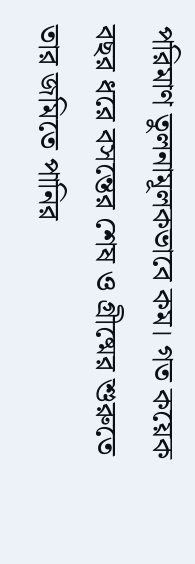পরিমাণ তুলনামূলকভাবে কম। গত কয়েক বছর ধরে বসন্তের শেষ ও গ্রীষ্মের শুরুতে তার জমিতে পানির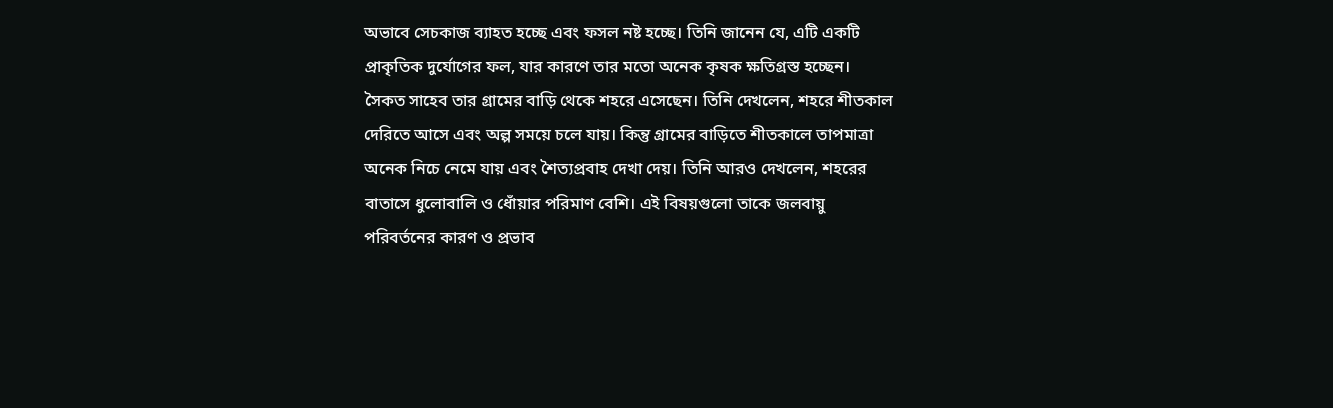অভাবে সেচকাজ ব্যাহত হচ্ছে এবং ফসল নষ্ট হচ্ছে। তিনি জানেন যে, এটি একটি প্রাকৃতিক দুর্যোগের ফল, যার কারণে তার মতো অনেক কৃষক ক্ষতিগ্রস্ত হচ্ছেন।
সৈকত সাহেব তার গ্রামের বাড়ি থেকে শহরে এসেছেন। তিনি দেখলেন, শহরে শীতকাল দেরিতে আসে এবং অল্প সময়ে চলে যায়। কিন্তু গ্রামের বাড়িতে শীতকালে তাপমাত্রা অনেক নিচে নেমে যায় এবং শৈত্যপ্রবাহ দেখা দেয়। তিনি আরও দেখলেন, শহরের বাতাসে ধুলোবালি ও ধোঁয়ার পরিমাণ বেশি। এই বিষয়গুলো তাকে জলবায়ু পরিবর্তনের কারণ ও প্রভাব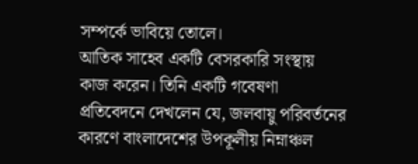সম্পর্কে ভাবিয়ে তোলে।
আতিক সাহেব একটি বেসরকারি সংস্থায় কাজ করেন। তিনি একটি গবেষণা প্রতিবেদনে দেখলেন যে, জলবায়ু পরিবর্তনের কারণে বাংলাদেশের উপকূলীয় নিম্নাঞ্চল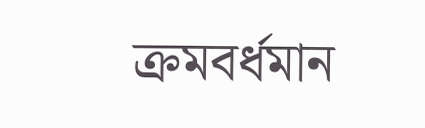ক্রমবর্ধমান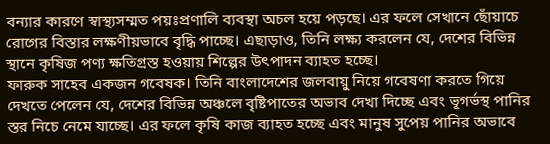বন্যার কারণে স্বাস্থ্যসম্মত পয়ঃপ্রণালি ব্যবস্থা অচল হয়ে পড়ছে। এর ফলে সেখানে ছোঁয়াচে রোগের বিস্তার লক্ষণীয়ভাবে বৃদ্ধি পাচ্ছে। এছাড়াও, তিনি লক্ষ্য করলেন যে, দেশের বিভিন্ন স্থানে কৃষিজ পণ্য ক্ষতিগ্রস্ত হওয়ায় শিল্পের উৎপাদন ব্যাহত হচ্ছে।
ফারুক সাহেব একজন গবেষক। তিনি বাংলাদেশের জলবায়ু নিয়ে গবেষণা করতে গিয়ে দেখতে পেলেন যে, দেশের বিভিন্ন অঞ্চলে বৃষ্টিপাতের অভাব দেখা দিচ্ছে এবং ভূগর্ভস্থ পানির স্তর নিচে নেমে যাচ্ছে। এর ফলে কৃষি কাজ ব্যাহত হচ্ছে এবং মানুষ সুপেয় পানির অভাবে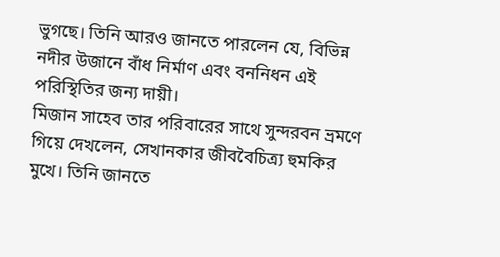ভুগছে। তিনি আরও জানতে পারলেন যে, বিভিন্ন নদীর উজানে বাঁধ নির্মাণ এবং বননিধন এই পরিস্থিতির জন্য দায়ী।
মিজান সাহেব তার পরিবারের সাথে সুন্দরবন ভ্রমণে গিয়ে দেখলেন, সেখানকার জীববৈচিত্র্য হুমকির মুখে। তিনি জানতে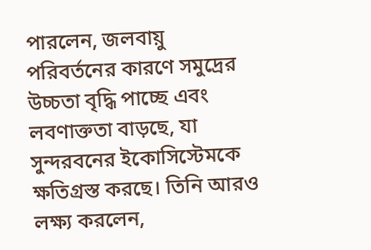পারলেন, জলবায়ু পরিবর্তনের কারণে সমুদ্রের উচ্চতা বৃদ্ধি পাচ্ছে এবং লবণাক্ততা বাড়ছে, যা সুন্দরবনের ইকোসিস্টেমকে ক্ষতিগ্রস্ত করছে। তিনি আরও লক্ষ্য করলেন,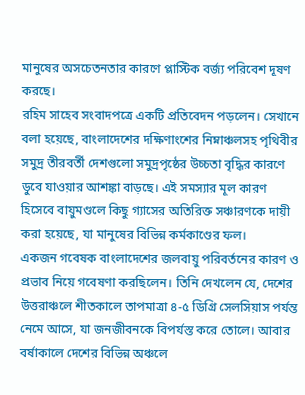মানুষের অসচেতনতার কারণে প্লাস্টিক বর্জ্য পরিবেশ দূষণ করছে।
রহিম সাহেব সংবাদপত্রে একটি প্রতিবেদন পড়লেন। সেখানে বলা হয়েছে, বাংলাদেশের দক্ষিণাংশের নিম্নাঞ্চলসহ পৃথিবীর সমুদ্র তীরবর্তী দেশগুলো সমুদ্রপৃষ্ঠের উচ্চতা বৃদ্ধির কারণে ডুবে যাওয়ার আশঙ্কা বাড়ছে। এই সমস্যার মূল কারণ হিসেবে বায়ুমণ্ডলে কিছু গ্যাসের অতিরিক্ত সঞ্চারণকে দায়ী করা হয়েছে, যা মানুষের বিভিন্ন কর্মকাণ্ডের ফল।
একজন গবেষক বাংলাদেশের জলবায়ু পরিবর্তনের কারণ ও প্রভাব নিয়ে গবেষণা করছিলেন। তিনি দেখলেন যে, দেশের উত্তরাঞ্চলে শীতকালে তাপমাত্রা ৪-৫ ডিগ্রি সেলসিয়াস পর্যন্ত নেমে আসে, যা জনজীবনকে বিপর্যস্ত করে তোলে। আবার বর্ষাকালে দেশের বিভিন্ন অঞ্চলে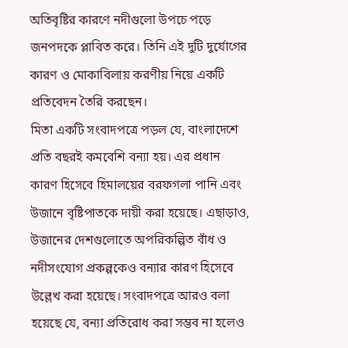অতিবৃষ্টির কারণে নদীগুলো উপচে পড়ে জনপদকে প্লাবিত করে। তিনি এই দুটি দুর্যোগের কারণ ও মোকাবিলায় করণীয় নিয়ে একটি প্রতিবেদন তৈরি করছেন।
মিতা একটি সংবাদপত্রে পড়ল যে, বাংলাদেশে প্রতি বছরই কমবেশি বন্যা হয়। এর প্রধান কারণ হিসেবে হিমালয়ের বরফগলা পানি এবং উজানে বৃষ্টিপাতকে দায়ী করা হয়েছে। এছাড়াও, উজানের দেশগুলোতে অপরিকল্পিত বাঁধ ও নদীসংযোগ প্রকল্পকেও বন্যার কারণ হিসেবে উল্লেখ করা হয়েছে। সংবাদপত্রে আরও বলা হয়েছে যে, বন্যা প্রতিরোধ করা সম্ভব না হলেও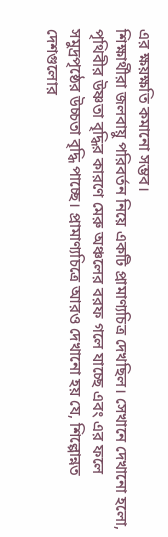এর ক্ষয়ক্ষতি কমানো সম্ভব।
শিক্ষার্থীরা জলবায়ু পরিবর্তন নিয়ে একটি প্রামাণ্যচিত্র দেখছিল। সেখানে দেখানো হলো, পৃথিবীর উষ্ণতা বৃদ্ধির কারণে মেরু অঞ্চলের বরফ গলে যাচ্ছে এবং এর ফলে সমুদ্রপৃষ্ঠের উচ্চতা বৃদ্ধি পাচ্ছে। প্রামাণ্যচিত্রে আরও দেখানো হয় যে, শিল্পোন্নত দেশগুলোর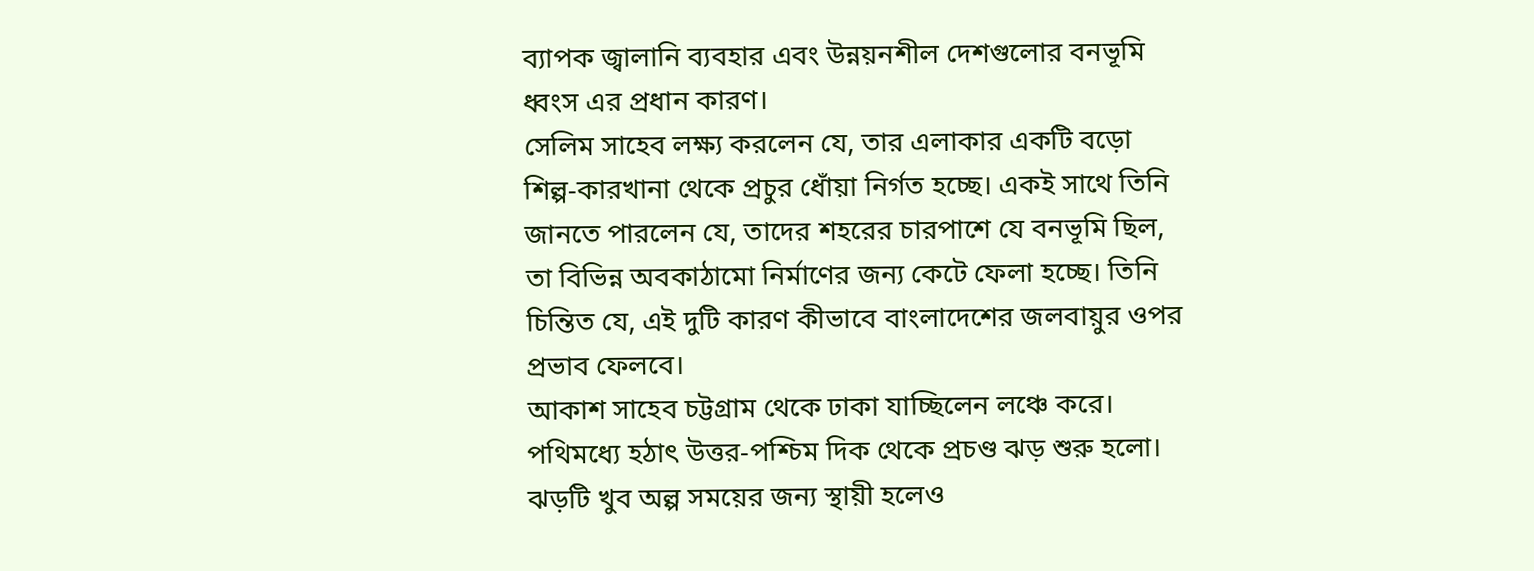ব্যাপক জ্বালানি ব্যবহার এবং উন্নয়নশীল দেশগুলোর বনভূমি ধ্বংস এর প্রধান কারণ।
সেলিম সাহেব লক্ষ্য করলেন যে, তার এলাকার একটি বড়ো শিল্প-কারখানা থেকে প্রচুর ধোঁয়া নির্গত হচ্ছে। একই সাথে তিনি জানতে পারলেন যে, তাদের শহরের চারপাশে যে বনভূমি ছিল, তা বিভিন্ন অবকাঠামো নির্মাণের জন্য কেটে ফেলা হচ্ছে। তিনি চিন্তিত যে, এই দুটি কারণ কীভাবে বাংলাদেশের জলবায়ুর ওপর প্রভাব ফেলবে।
আকাশ সাহেব চট্টগ্রাম থেকে ঢাকা যাচ্ছিলেন লঞ্চে করে। পথিমধ্যে হঠাৎ উত্তর-পশ্চিম দিক থেকে প্রচণ্ড ঝড় শুরু হলো। ঝড়টি খুব অল্প সময়ের জন্য স্থায়ী হলেও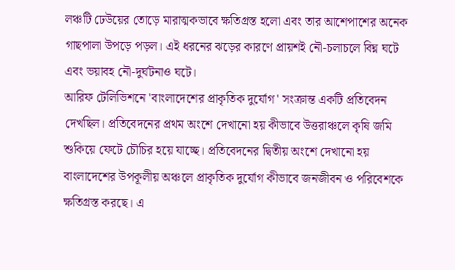লঞ্চটি ঢেউয়ের তোড়ে মারাত্মকভাবে ক্ষতিগ্রস্ত হলো এবং তার আশেপাশের অনেক গাছপালা উপড়ে পড়ল। এই ধরনের ঝড়ের কারণে প্রায়শই নৌ-চলাচলে বিঘ্ন ঘটে এবং ভয়াবহ নৌ-দুর্ঘটনাও ঘটে।
আরিফ টেলিভিশনে 'বাংলাদেশের প্রাকৃতিক দুর্যোগ' সংক্রান্ত একটি প্রতিবেদন দেখছিল। প্রতিবেদনের প্রথম অংশে দেখানো হয় কীভাবে উত্তরাঞ্চলে কৃষি জমি শুকিয়ে ফেটে চৌচির হয়ে যাচ্ছে। প্রতিবেদনের দ্বিতীয় অংশে দেখানো হয় বাংলাদেশের উপকূলীয় অঞ্চলে প্রাকৃতিক দুর্যোগ কীভাবে জনজীবন ও পরিবেশকে ক্ষতিগ্রস্ত করছে। এ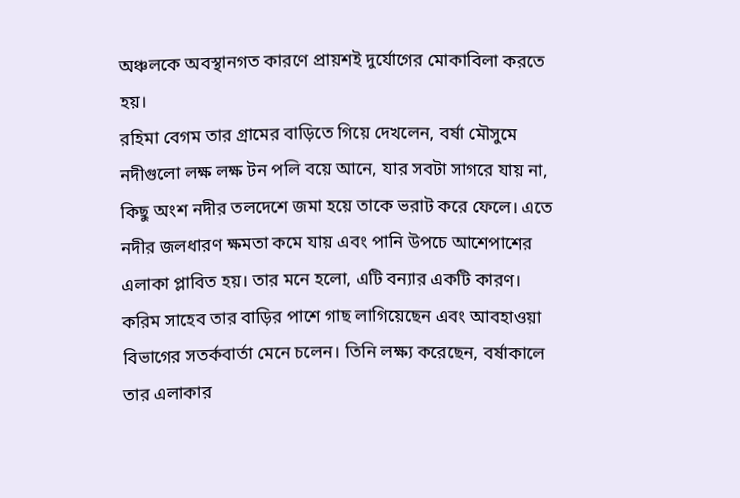অঞ্চলকে অবস্থানগত কারণে প্রায়শই দুর্যোগের মোকাবিলা করতে হয়।
রহিমা বেগম তার গ্রামের বাড়িতে গিয়ে দেখলেন, বর্ষা মৌসুমে নদীগুলো লক্ষ লক্ষ টন পলি বয়ে আনে, যার সবটা সাগরে যায় না, কিছু অংশ নদীর তলদেশে জমা হয়ে তাকে ভরাট করে ফেলে। এতে নদীর জলধারণ ক্ষমতা কমে যায় এবং পানি উপচে আশেপাশের এলাকা প্লাবিত হয়। তার মনে হলো, এটি বন্যার একটি কারণ।
করিম সাহেব তার বাড়ির পাশে গাছ লাগিয়েছেন এবং আবহাওয়া বিভাগের সতর্কবার্তা মেনে চলেন। তিনি লক্ষ্য করেছেন, বর্ষাকালে তার এলাকার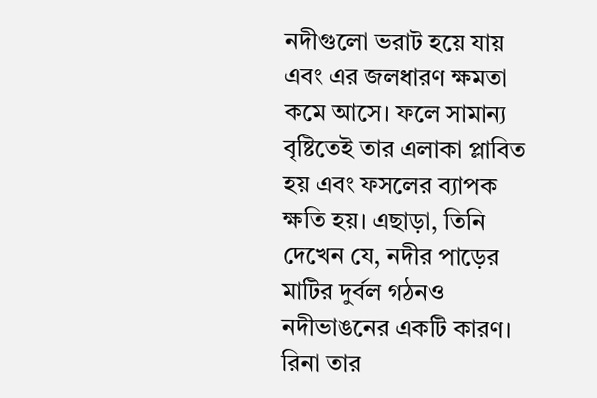নদীগুলো ভরাট হয়ে যায় এবং এর জলধারণ ক্ষমতা কমে আসে। ফলে সামান্য বৃষ্টিতেই তার এলাকা প্লাবিত হয় এবং ফসলের ব্যাপক ক্ষতি হয়। এছাড়া, তিনি দেখেন যে, নদীর পাড়ের মাটির দুর্বল গঠনও নদীভাঙনের একটি কারণ।
রিনা তার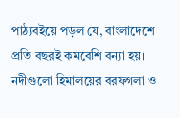পাঠ্যবইয়ে পড়ল যে, বাংলাদেশে প্রতি বছরই কমবেশি বন্যা হয়। নদীগুলো হিমালয়ের বরফগলা ও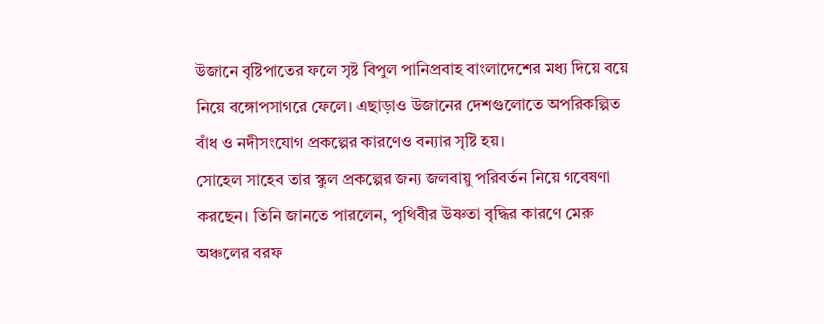উজানে বৃষ্টিপাতের ফলে সৃষ্ট বিপুল পানিপ্রবাহ বাংলাদেশের মধ্য দিয়ে বয়ে নিয়ে বঙ্গোপসাগরে ফেলে। এছাড়াও উজানের দেশগুলোতে অপরিকল্পিত বাঁধ ও নদীসংযোগ প্রকল্পের কারণেও বন্যার সৃষ্টি হয়।
সোহেল সাহেব তার স্কুল প্রকল্পের জন্য জলবায়ু পরিবর্তন নিয়ে গবেষণা করছেন। তিনি জানতে পারলেন, পৃথিবীর উষ্ণতা বৃদ্ধির কারণে মেরু অঞ্চলের বরফ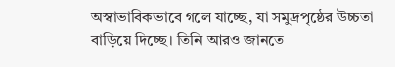অস্বাভাবিকভাবে গলে যাচ্ছে, যা সমুদ্রপৃষ্ঠের উচ্চতা বাড়িয়ে দিচ্ছে। তিনি আরও জানতে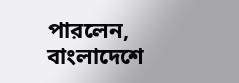পারলেন, বাংলাদেশে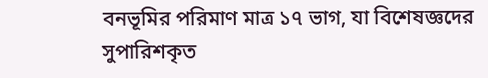বনভূমির পরিমাণ মাত্র ১৭ ভাগ, যা বিশেষজ্ঞদের সুপারিশকৃত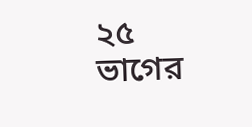২৫ ভাগের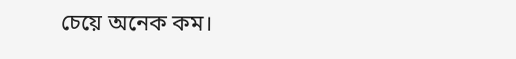চেয়ে অনেক কম।